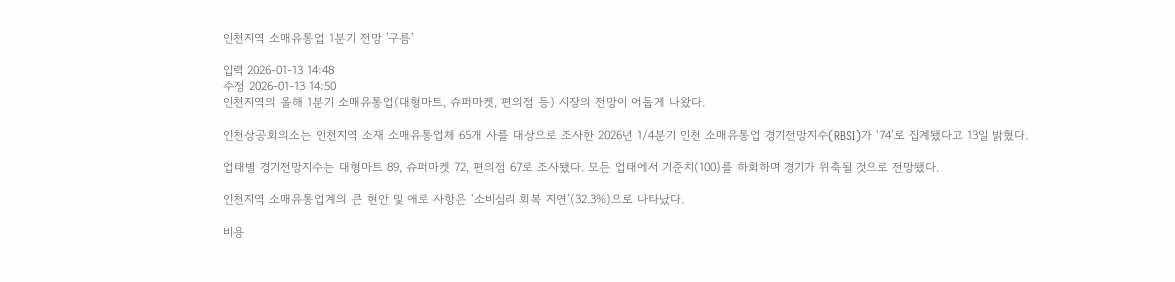인천지역 소매유통업 1분기 전망 '구름'

입력 2026-01-13 14:48
수정 2026-01-13 14:50
인천지역의 올해 1분기 소매유통업(대형마트, 슈퍼마켓, 편의점 등) 시장의 전망이 어둡게 나왔다.

인천상공회의소는 인천지역 소재 소매유통업체 65개 사를 대상으로 조사한 2026년 1/4분기 인천 소매유통업 경기전망지수(RBSI)가 ‘74’로 집계됐다고 13일 밝혔다.

업태별 경기전망지수는 대형마트 89, 슈퍼마켓 72, 편의점 67로 조사됐다. 모든 업태에서 기준치(100)를 하회하며 경기가 위축될 것으로 전망됐다.

인천지역 소매유통업계의 큰 현안 및 애로 사항은 ‘소비심리 회복 지연’(32.3%)으로 나타났다.

비용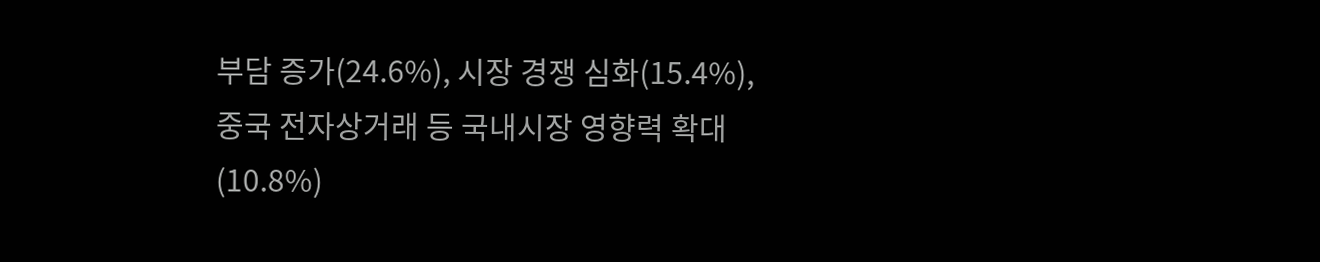부담 증가(24.6%), 시장 경쟁 심화(15.4%), 중국 전자상거래 등 국내시장 영향력 확대(10.8%)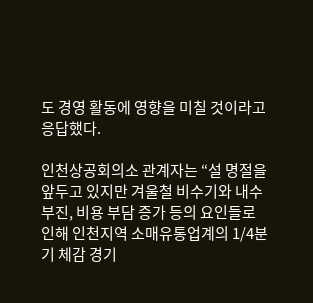도 경영 활동에 영향을 미칠 것이라고 응답했다.

인천상공회의소 관계자는 “설 명절을 앞두고 있지만 겨울철 비수기와 내수 부진, 비용 부담 증가 등의 요인들로 인해 인천지역 소매유통업계의 1/4분기 체감 경기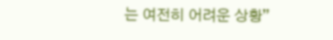는 여전히 어려운 상황”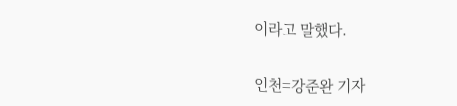이라고 말했다.

인천=강준완 기자